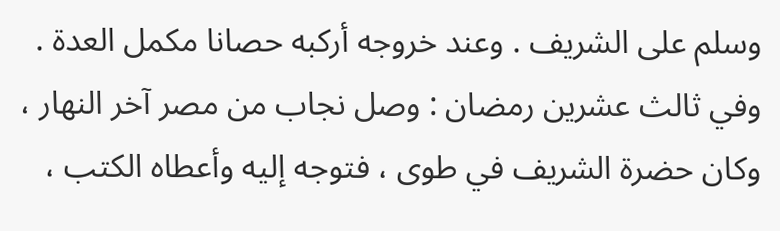وسلم على الشريف . وعند خروجه أركبه حصانا مكمل العدة .
وفي ثالث عشرين رمضان : وصل نجاب من مصر آخر النهار ، وكان حضرة الشريف في طوى ، فتوجه إليه وأعطاه الكتب ،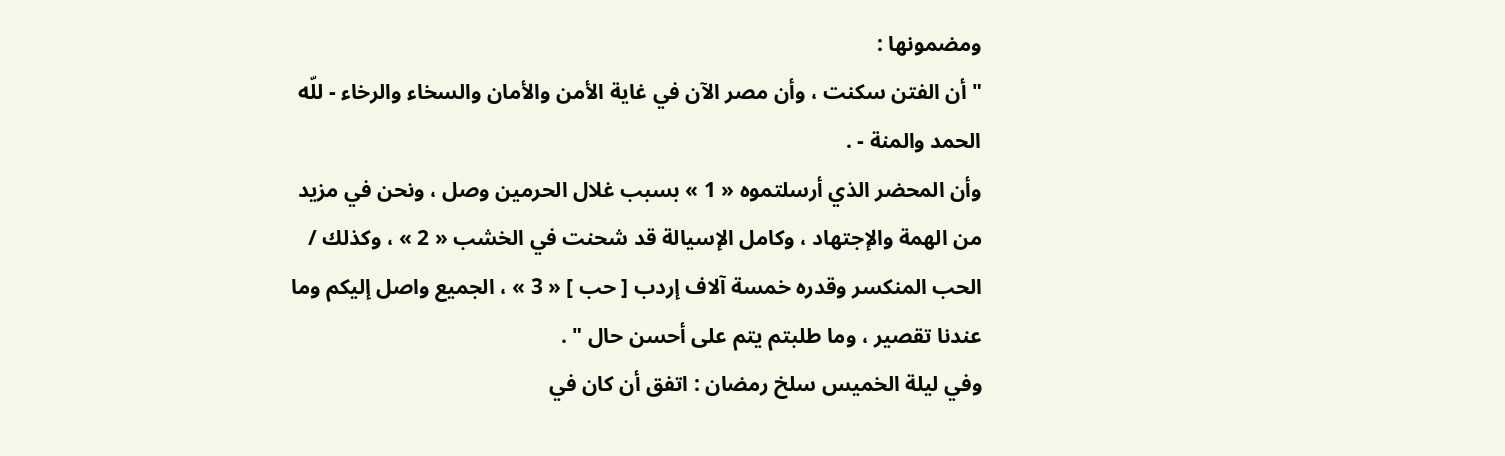ومضمونها :
" أن الفتن سكنت ، وأن مصر الآن في غاية الأمن والأمان والسخاء والرخاء - للّه الحمد والمنة - .
وأن المحضر الذي أرسلتموه « 1 » بسبب غلال الحرمين وصل ، ونحن في مزيد من الهمة والإجتهاد ، وكامل الإسيالة قد شحنت في الخشب « 2 » ، وكذلك / الحب المنكسر وقدره خمسة آلاف إردب [ حب ] « 3 » ، الجميع واصل إليكم وما عندنا تقصير ، وما طلبتم يتم على أحسن حال " .
وفي ليلة الخميس سلخ رمضان : اتفق أن كان في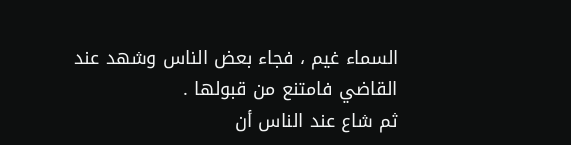السماء غيم ، فجاء بعض الناس وشهد عند القاضي فامتنع من قبولها .
ثم شاع عند الناس أن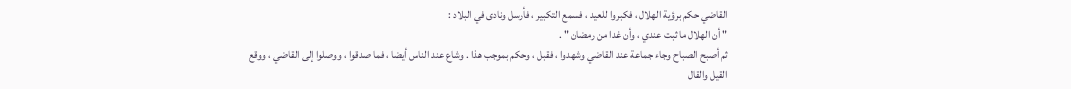القاضي حكم برؤية الهلال ، فكبروا للعيد ، فسمع التكبير ، فأرسل ونادى في البلاد :
" أن الهلال ما ثبت عندي ، وأن غدا من رمضان " .
ثم أصبح الصباح وجاء جماعة عند القاضي وشهدوا ، فقبل ، وحكم بموجب هذا . وشاع عند الناس أيضا ، فما صدقوا ، ووصلوا إلى القاضي ، ووقع القيل والقال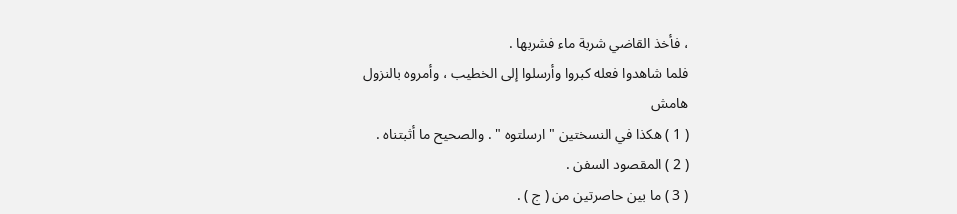، فأخذ القاضي شربة ماء فشربها .
فلما شاهدوا فعله كبروا وأرسلوا إلى الخطيب ، وأمروه بالنزول
هامش
( 1 ) هكذا في النسختين " ارسلتوه " . والصحيح ما أثبتناه .
( 2 ) المقصود السفن .
( 3 ) ما بين حاصرتين من ( ج ) .